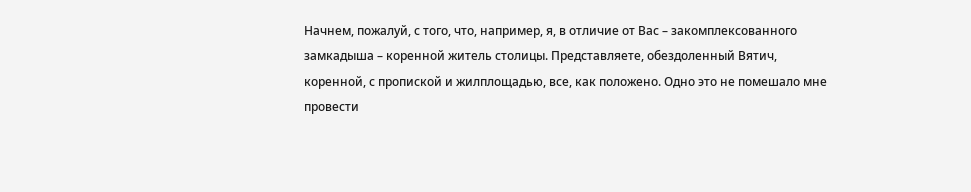Начнем, пожалуй, с того, что, например, я, в отличие от Вас – закомплексованного замкадыша – коренной житель столицы. Представляете, обездоленный Вятич, коренной, с пропиской и жилплощадью, все, как положено. Одно это не помешало мне провести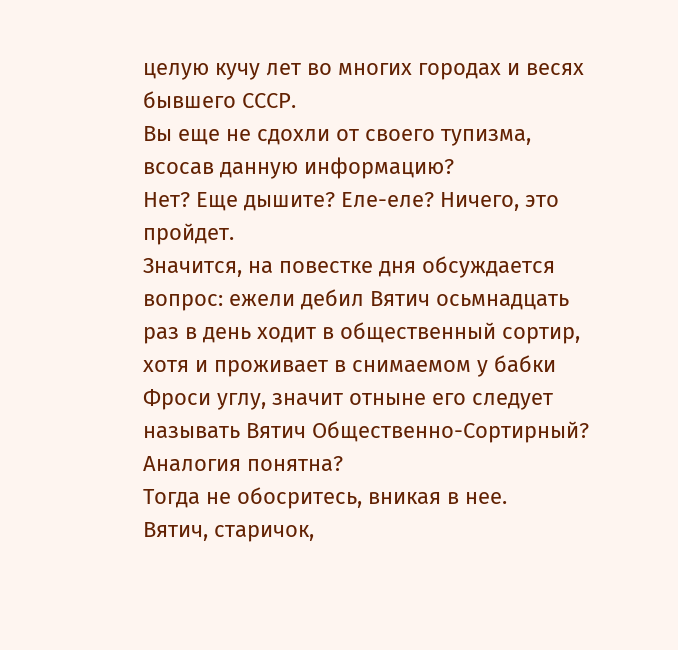целую кучу лет во многих городах и весях бывшего СССР.
Вы еще не сдохли от своего тупизма, всосав данную информацию?
Нет? Еще дышите? Еле-еле? Ничего, это пройдет.
Значится, на повестке дня обсуждается вопрос: ежели дебил Вятич осьмнадцать раз в день ходит в общественный сортир, хотя и проживает в снимаемом у бабки Фроси углу, значит отныне его следует называть Вятич Общественно-Сортирный?
Аналогия понятна?
Тогда не обосритесь, вникая в нее.
Вятич, старичок,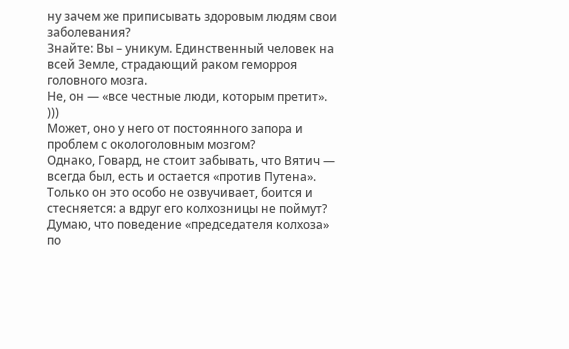ну зачем же приписывать здоровым людям свои заболевания?
Знайте: Вы – уникум. Единственный человек на всей Земле, страдающий раком геморроя головного мозга.
Не, он — «все честные люди, которым претит». )))
Может, оно у него от постоянного запора и проблем с окологоловным мозгом?
Однако, Говард, не стоит забывать, что Вятич — всегда был, есть и остается «против Путена».
Только он это особо не озвучивает, боится и стесняется: а вдруг его колхозницы не поймут?
Думаю, что поведение «председателя колхоза» по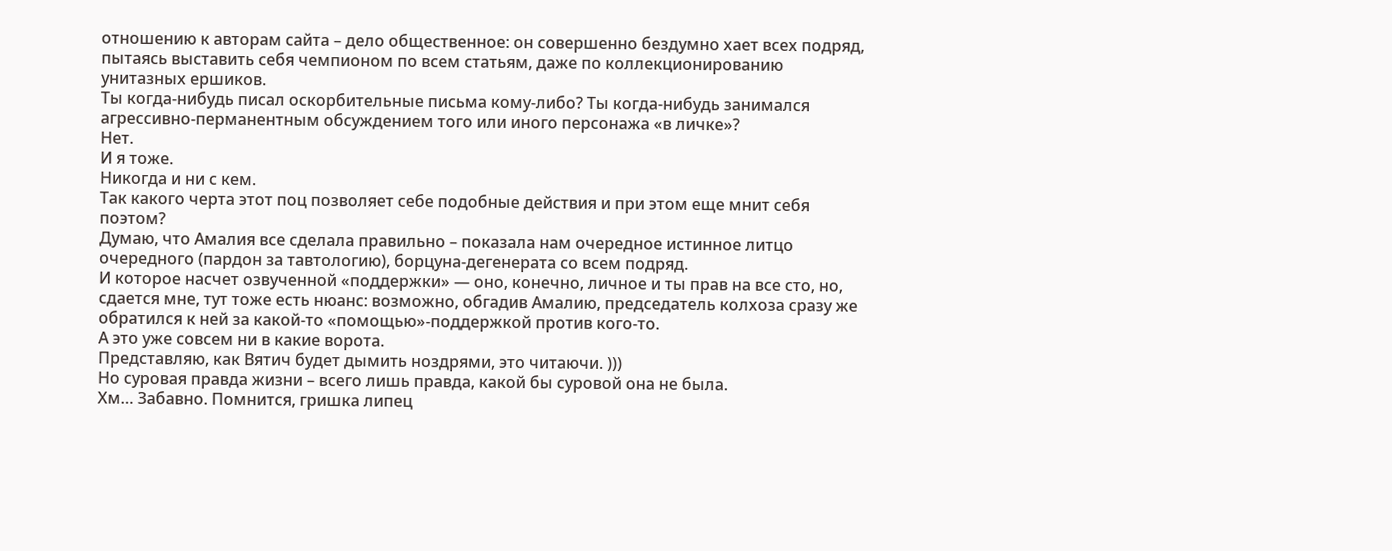отношению к авторам сайта – дело общественное: он совершенно бездумно хает всех подряд, пытаясь выставить себя чемпионом по всем статьям, даже по коллекционированию унитазных ершиков.
Ты когда-нибудь писал оскорбительные письма кому-либо? Ты когда-нибудь занимался агрессивно-перманентным обсуждением того или иного персонажа «в личке»?
Нет.
И я тоже.
Никогда и ни с кем.
Так какого черта этот поц позволяет себе подобные действия и при этом еще мнит себя поэтом?
Думаю, что Амалия все сделала правильно – показала нам очередное истинное литцо очередного (пардон за тавтологию), борцуна-дегенерата со всем подряд.
И которое насчет озвученной «поддержки» — оно, конечно, личное и ты прав на все сто, но, сдается мне, тут тоже есть нюанс: возможно, обгадив Амалию, председатель колхоза сразу же обратился к ней за какой-то «помощью»-поддержкой против кого-то.
А это уже совсем ни в какие ворота.
Представляю, как Вятич будет дымить ноздрями, это читаючи. )))
Но суровая правда жизни – всего лишь правда, какой бы суровой она не была.
Хм… Забавно. Помнится, гришка липец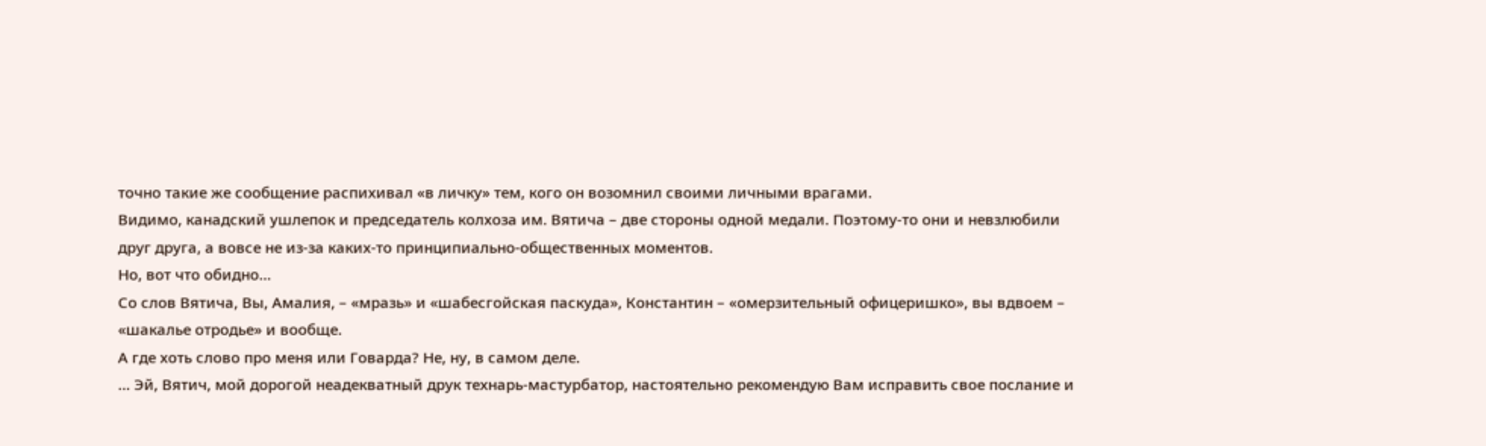точно такие же сообщение распихивал «в личку» тем, кого он возомнил своими личными врагами.
Видимо, канадский ушлепок и председатель колхоза им. Вятича – две стороны одной медали. Поэтому-то они и невзлюбили друг друга, а вовсе не из-за каких-то принципиально-общественных моментов.
Но, вот что обидно…
Со слов Вятича, Вы, Амалия, – «мразь» и «шабесгойская паскуда», Константин – «омерзительный офицеришко», вы вдвоем – «шакалье отродье» и вообще.
А где хоть слово про меня или Говарда? Не, ну, в самом деле.
… Эй, Вятич, мой дорогой неадекватный друк технарь-мастурбатор, настоятельно рекомендую Вам исправить свое послание и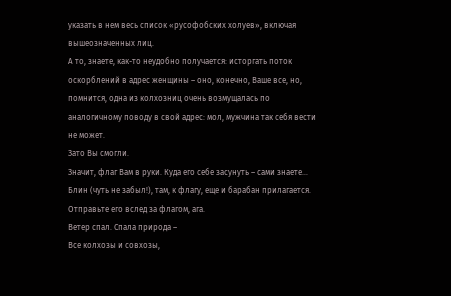указать в нем весь список «русофобских холуев», включая вышеозначенных лиц.
А то, знаете, как-то неудобно получается: исторгать поток оскорблений в адрес женщины – оно, конечно, Ваше все, но, помнится, одна из колхозниц очень возмущалась по аналогичному поводу в свой адрес: мол, мужчина так себя вести не может.
Зато Вы смогли.
Значит, флаг Вам в руки. Куда его себе засунуть – сами знаете…
Блин (чуть не забыл!), там, к флагу, еще и барабан прилагается. Отправьте его вслед за флагом, ага.
Ветер спал. Спала природа –
Все колхозы и совхозы,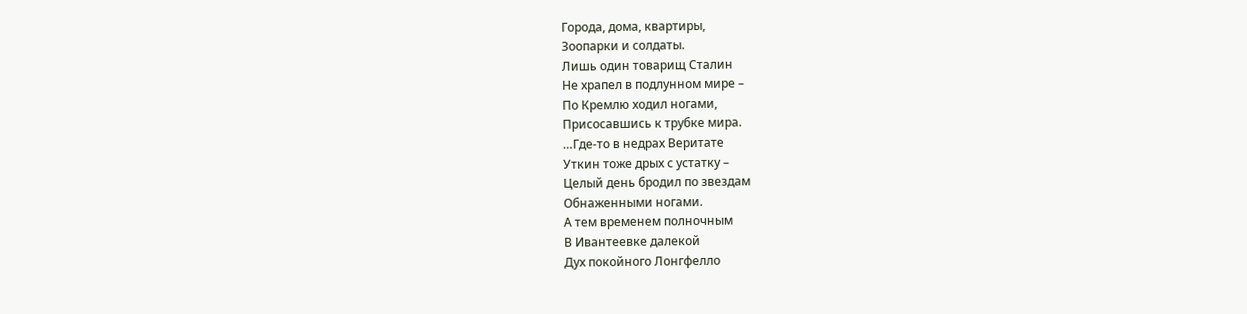Города, дома, квартиры,
Зоопарки и солдаты.
Лишь один товарищ Сталин
Не храпел в подлунном мире –
По Кремлю ходил ногами,
Присосавшись к трубке мира.
…Где-то в недрах Веритате
Уткин тоже дрых с устатку –
Целый день бродил по звездам
Обнаженными ногами.
А тем временем полночным
В Ивантеевке далекой
Дух покойного Лонгфелло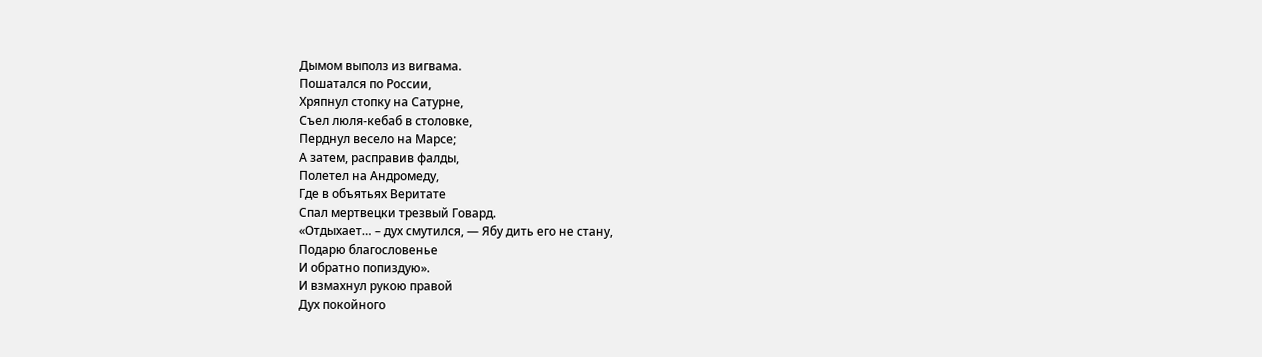Дымом выполз из вигвама.
Пошатался по России,
Хряпнул стопку на Сатурне,
Съел люля-кебаб в столовке,
Перднул весело на Марсе;
А затем, расправив фалды,
Полетел на Андромеду,
Где в объятьях Веритате
Спал мертвецки трезвый Говард.
«Отдыхает… – дух смутился, — Ябу дить его не стану,
Подарю благословенье
И обратно попиздую».
И взмахнул рукою правой
Дух покойного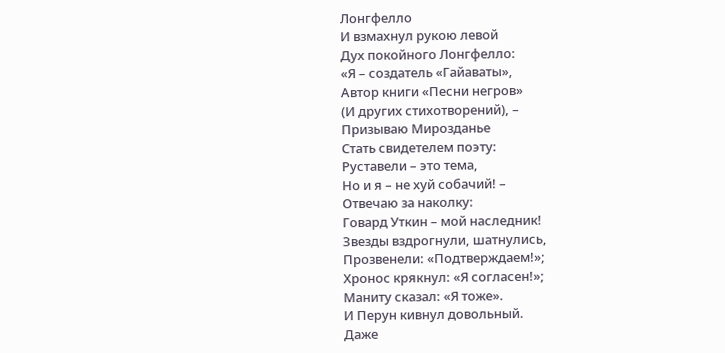Лонгфелло
И взмахнул рукою левой
Дух покойного Лонгфелло:
«Я – создатель «Гайаваты»,
Автор книги «Песни негров»
(И других стихотворений), –
Призываю Мирозданье
Стать свидетелем поэту:
Руставели – это тема,
Но и я – не хуй собачий! –
Отвечаю за наколку:
Говард Уткин – мой наследник!
Звезды вздрогнули, шатнулись,
Прозвенели: «Подтверждаем!»;
Хронос крякнул: «Я согласен!»;
Маниту сказал: «Я тоже».
И Перун кивнул довольный.
Даже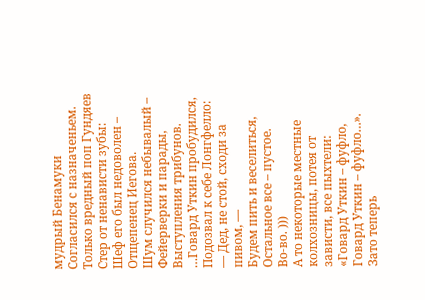мудрый Бенамуки
Согласился с назначеньем.
Только вредный поп Гундяев
Стер от ненависти зубы:
Шеф его был недоволен –
Отщепенец Иегова.
Шум случился небывалый –
Фейерверки и парады,
Выступления трибунов.
…Говард Уткин пробудился,
Подозвал к себе Лонгфелло:
— Дед, не стой, сходи за пивом, —
Будем пить и веселиться,
Остальное все – пустое.
Во-во. )))
А то некоторые местные колхозницы, потея от зависти, все пыхтели: «Говард Уткин – фуфло, Говард Уткин – фуфло…».
Зато теперь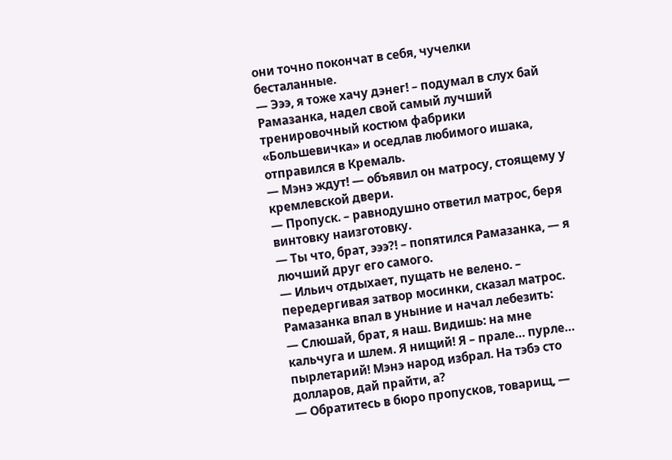они точно покончат в себя, чучелки бесталанные.
— Эээ, я тоже хачу дэнег! – подумал в слух бай Рамазанка, надел свой самый лучший тренировочный костюм фабрики «Большевичка» и оседлав любимого ишака, отправился в Кремаль.
— Мэнэ ждут! — объявил он матросу, стоящему у кремлевской двери.
— Пропуск. – равнодушно ответил матрос, беря винтовку наизготовку.
— Ты что, брат, эээ?! – попятился Рамазанка, — я лючший друг его самого.
— Ильич отдыхает, пущать не велено. – передергивая затвор мосинки, сказал матрос.
Рамазанка впал в уныние и начал лебезить:
— Слюшай, брат, я наш. Видишь: на мне кальчуга и шлем. Я нищий! Я – прале… пурле… пырлетарий! Мэнэ народ избрал. На тэбэ сто долларов, дай прайти, а?
— Обратитесь в бюро пропусков, товарищ, —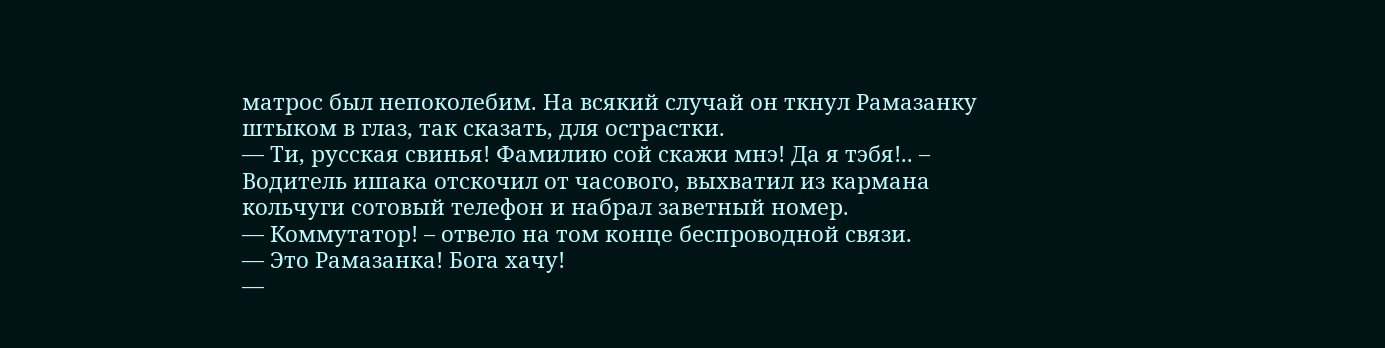матрос был непоколебим. На всякий случай он ткнул Рамазанку штыком в глаз, так сказать, для острастки.
— Ти, русская свинья! Фамилию сой скажи мнэ! Да я тэбя!.. – Водитель ишака отскочил от часового, выхватил из кармана кольчуги сотовый телефон и набрал заветный номер.
— Коммутатор! – отвело на том конце беспроводной связи.
— Это Рамазанка! Бога хачу!
—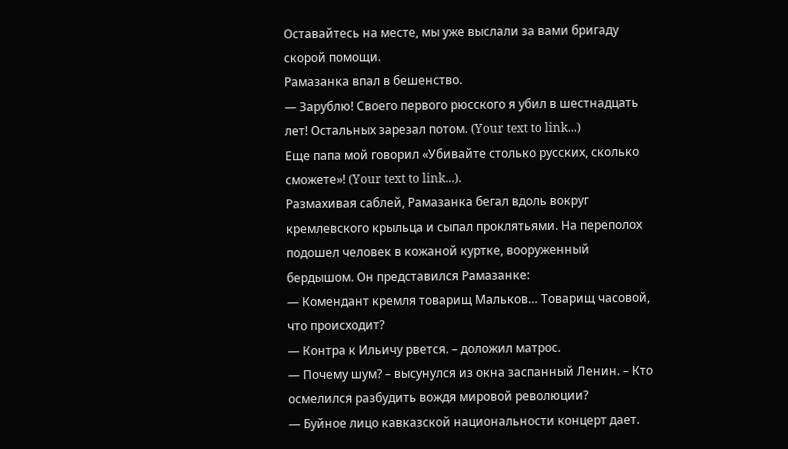Оставайтесь на месте, мы уже выслали за вами бригаду скорой помощи.
Рамазанка впал в бешенство.
— Зарублю! Своего первого рюсского я убил в шестнадцать лет! Остальных зарезал потом. (Your text to link...)
Еще папа мой говорил «Убивайте столько русских, сколько сможете»! (Your text to link...).
Размахивая саблей, Рамазанка бегал вдоль вокруг кремлевского крыльца и сыпал проклятьями. На переполох подошел человек в кожаной куртке, вооруженный бердышом. Он представился Рамазанке:
— Комендант кремля товарищ Мальков… Товарищ часовой, что происходит?
— Контра к Ильичу рвется. – доложил матрос.
— Почему шум? – высунулся из окна заспанный Ленин. – Кто осмелился разбудить вождя мировой революции?
— Буйное лицо кавказской национальности концерт дает.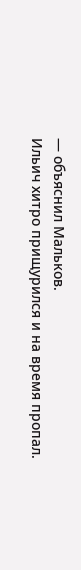— объяснил Мальков.
Ильич хитро прищурился и на время пропал.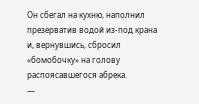Он сбегал на кухню, наполнил презерватив водой из-под крана и, вернувшись, сбросил «бомобочку» на голову распоясавшегося абрека.
—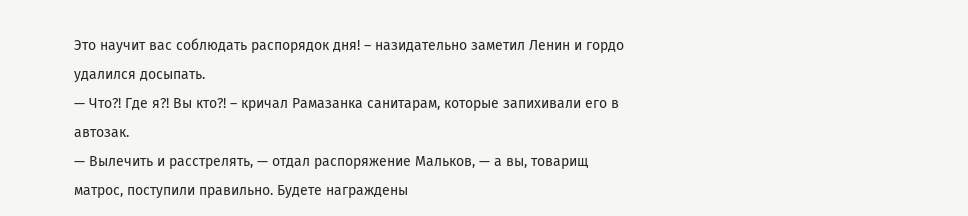Это научит вас соблюдать распорядок дня! – назидательно заметил Ленин и гордо удалился досыпать.
— Что?! Где я?! Вы кто?! – кричал Рамазанка санитарам, которые запихивали его в автозак.
— Вылечить и расстрелять, — отдал распоряжение Мальков, — а вы, товарищ матрос, поступили правильно. Будете награждены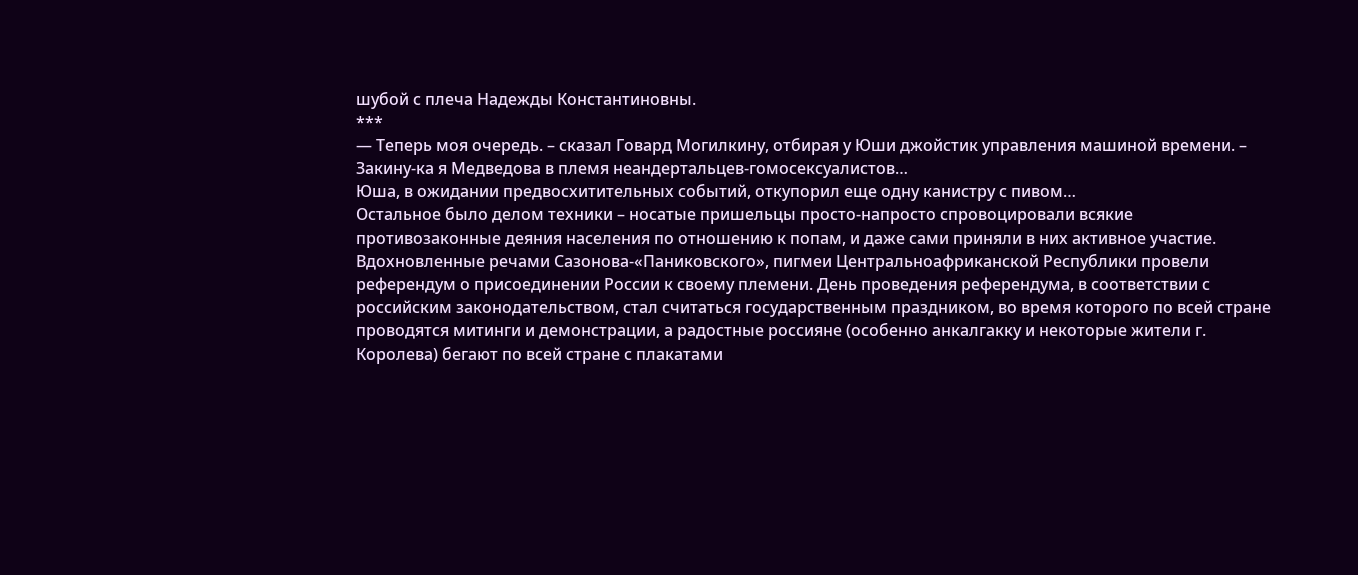шубой с плеча Надежды Константиновны.
***
— Теперь моя очередь. – сказал Говард Могилкину, отбирая у Юши джойстик управления машиной времени. – Закину-ка я Медведова в племя неандертальцев-гомосексуалистов…
Юша, в ожидании предвосхитительных событий, откупорил еще одну канистру с пивом…
Остальное было делом техники – носатые пришельцы просто-напросто спровоцировали всякие противозаконные деяния населения по отношению к попам, и даже сами приняли в них активное участие.
Вдохновленные речами Сазонова-«Паниковского», пигмеи Центральноафриканской Республики провели референдум о присоединении России к своему племени. День проведения референдума, в соответствии с российским законодательством, стал считаться государственным праздником, во время которого по всей стране проводятся митинги и демонстрации, а радостные россияне (особенно анкалгакку и некоторые жители г. Королева) бегают по всей стране с плакатами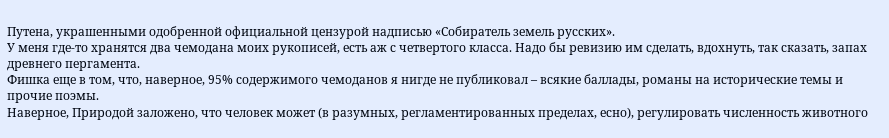Путена, украшенными одобренной официальной цензурой надписью «Собиратель земель русских».
У меня где-то хранятся два чемодана моих рукописей, есть аж с четвертого класса. Надо бы ревизию им сделать, вдохнуть, так сказать, запах древнего пергамента.
Фишка еще в том, что, наверное, 95% содержимого чемоданов я нигде не публиковал – всякие баллады, романы на исторические темы и прочие поэмы.
Наверное, Природой заложено, что человек может (в разумных, регламентированных пределах, есно), регулировать численность животного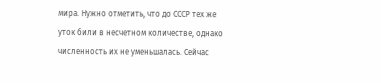мира. Нужно отметить, что до СССР тех же уток били в несчетном количестве, однако численность их не уменьшалась. Сейчас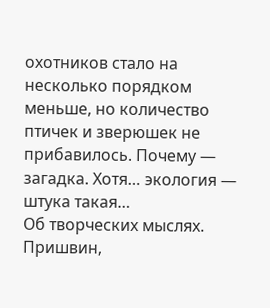охотников стало на несколько порядком меньше, но количество птичек и зверюшек не прибавилось. Почему — загадка. Хотя… экология — штука такая…
Об творческих мыслях. Пришвин,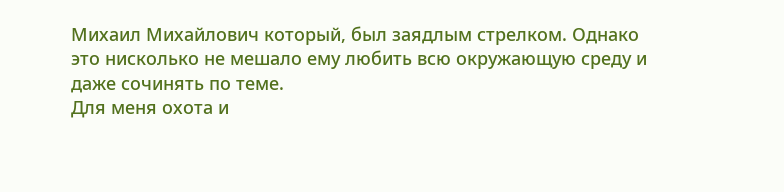Михаил Михайлович который, был заядлым стрелком. Однако это нисколько не мешало ему любить всю окружающую среду и даже сочинять по теме.
Для меня охота и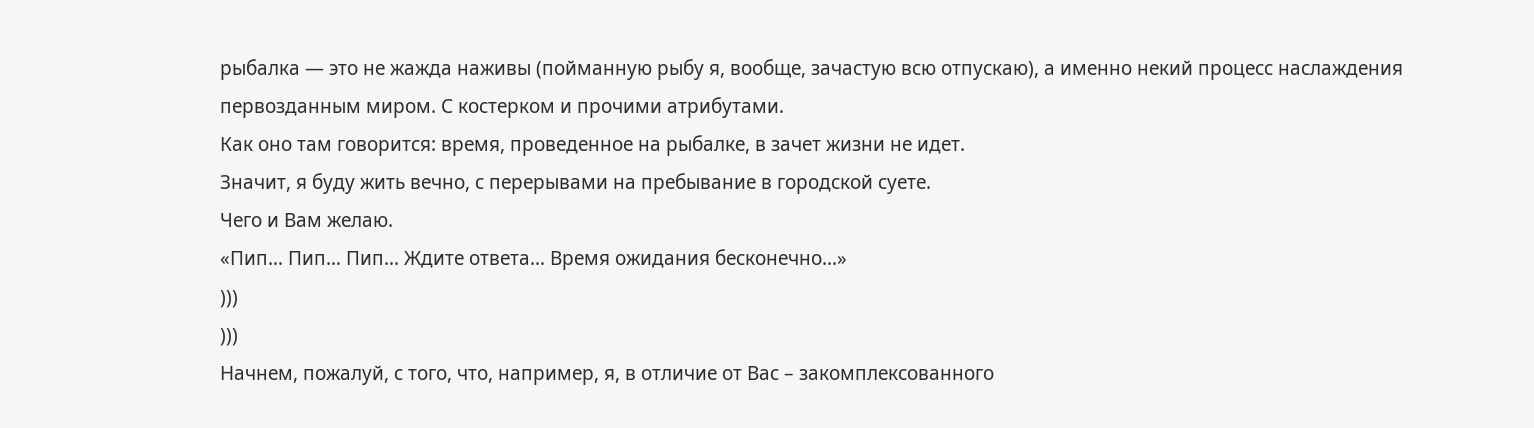рыбалка — это не жажда наживы (пойманную рыбу я, вообще, зачастую всю отпускаю), а именно некий процесс наслаждения первозданным миром. С костерком и прочими атрибутами.
Как оно там говорится: время, проведенное на рыбалке, в зачет жизни не идет.
Значит, я буду жить вечно, с перерывами на пребывание в городской суете.
Чего и Вам желаю.
«Пип… Пип… Пип… Ждите ответа… Время ожидания бесконечно...»
)))
)))
Начнем, пожалуй, с того, что, например, я, в отличие от Вас – закомплексованного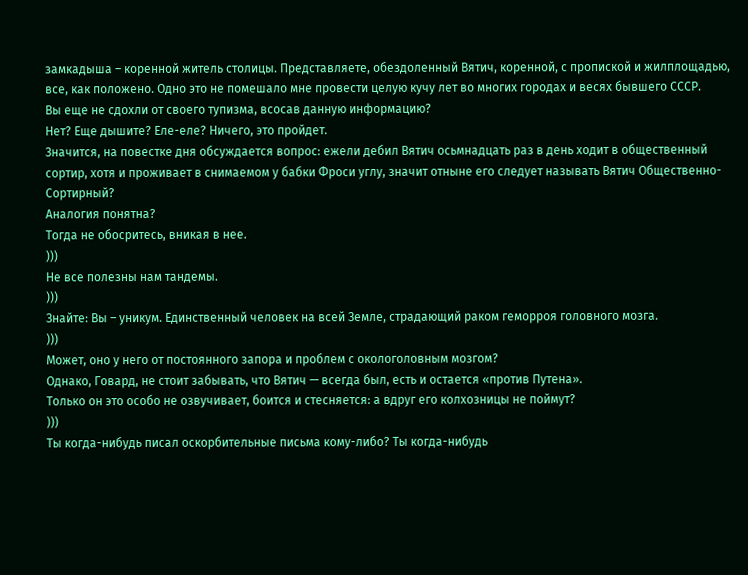замкадыша – коренной житель столицы. Представляете, обездоленный Вятич, коренной, с пропиской и жилплощадью, все, как положено. Одно это не помешало мне провести целую кучу лет во многих городах и весях бывшего СССР.
Вы еще не сдохли от своего тупизма, всосав данную информацию?
Нет? Еще дышите? Еле-еле? Ничего, это пройдет.
Значится, на повестке дня обсуждается вопрос: ежели дебил Вятич осьмнадцать раз в день ходит в общественный сортир, хотя и проживает в снимаемом у бабки Фроси углу, значит отныне его следует называть Вятич Общественно-Сортирный?
Аналогия понятна?
Тогда не обосритесь, вникая в нее.
)))
Не все полезны нам тандемы.
)))
Знайте: Вы – уникум. Единственный человек на всей Земле, страдающий раком геморроя головного мозга.
)))
Может, оно у него от постоянного запора и проблем с окологоловным мозгом?
Однако, Говард, не стоит забывать, что Вятич — всегда был, есть и остается «против Путена».
Только он это особо не озвучивает, боится и стесняется: а вдруг его колхозницы не поймут?
)))
Ты когда-нибудь писал оскорбительные письма кому-либо? Ты когда-нибудь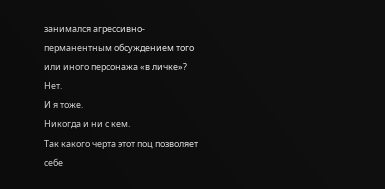занимался агрессивно-перманентным обсуждением того или иного персонажа «в личке»?
Нет.
И я тоже.
Никогда и ни с кем.
Так какого черта этот поц позволяет себе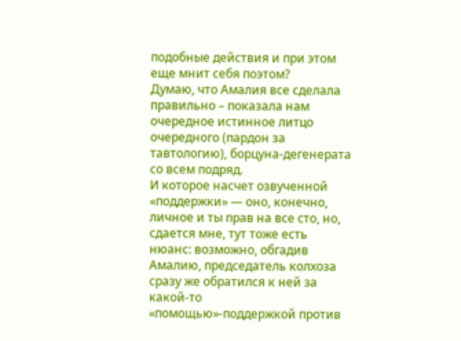подобные действия и при этом еще мнит себя поэтом?
Думаю, что Амалия все сделала правильно – показала нам очередное истинное литцо очередного (пардон за тавтологию), борцуна-дегенерата со всем подряд.
И которое насчет озвученной «поддержки» — оно, конечно, личное и ты прав на все сто, но, сдается мне, тут тоже есть нюанс: возможно, обгадив Амалию, председатель колхоза сразу же обратился к ней за какой-то «помощью»-поддержкой против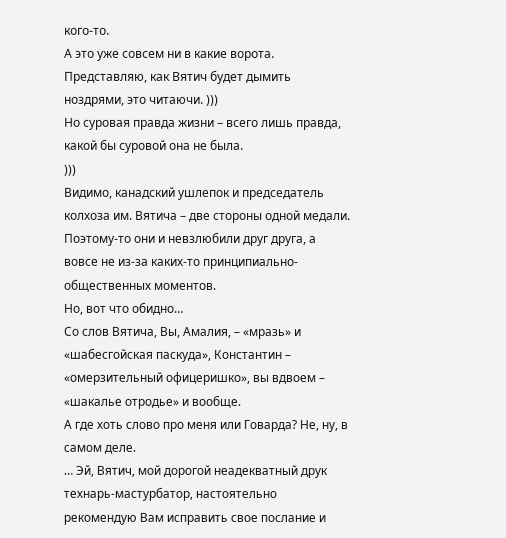кого-то.
А это уже совсем ни в какие ворота.
Представляю, как Вятич будет дымить ноздрями, это читаючи. )))
Но суровая правда жизни – всего лишь правда, какой бы суровой она не была.
)))
Видимо, канадский ушлепок и председатель колхоза им. Вятича – две стороны одной медали. Поэтому-то они и невзлюбили друг друга, а вовсе не из-за каких-то принципиально-общественных моментов.
Но, вот что обидно…
Со слов Вятича, Вы, Амалия, – «мразь» и «шабесгойская паскуда», Константин – «омерзительный офицеришко», вы вдвоем – «шакалье отродье» и вообще.
А где хоть слово про меня или Говарда? Не, ну, в самом деле.
… Эй, Вятич, мой дорогой неадекватный друк технарь-мастурбатор, настоятельно рекомендую Вам исправить свое послание и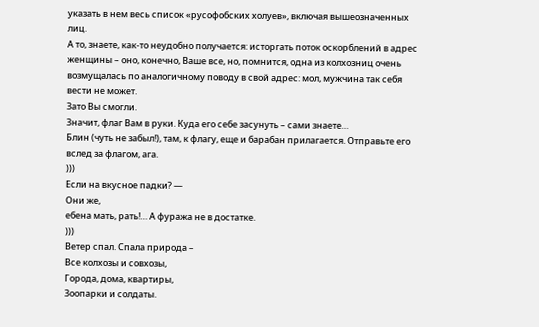указать в нем весь список «русофобских холуев», включая вышеозначенных лиц.
А то, знаете, как-то неудобно получается: исторгать поток оскорблений в адрес женщины – оно, конечно, Ваше все, но, помнится, одна из колхозниц очень возмущалась по аналогичному поводу в свой адрес: мол, мужчина так себя вести не может.
Зато Вы смогли.
Значит, флаг Вам в руки. Куда его себе засунуть – сами знаете…
Блин (чуть не забыл!), там, к флагу, еще и барабан прилагается. Отправьте его вслед за флагом, ага.
)))
Если на вкусное падки? —
Они же,
ебена мать, рать!… А фуража не в достатке.
)))
Ветер спал. Спала природа –
Все колхозы и совхозы,
Города, дома, квартиры,
Зоопарки и солдаты.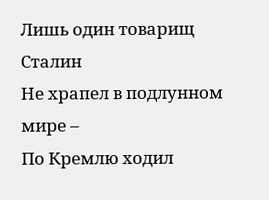Лишь один товарищ Сталин
Не храпел в подлунном мире –
По Кремлю ходил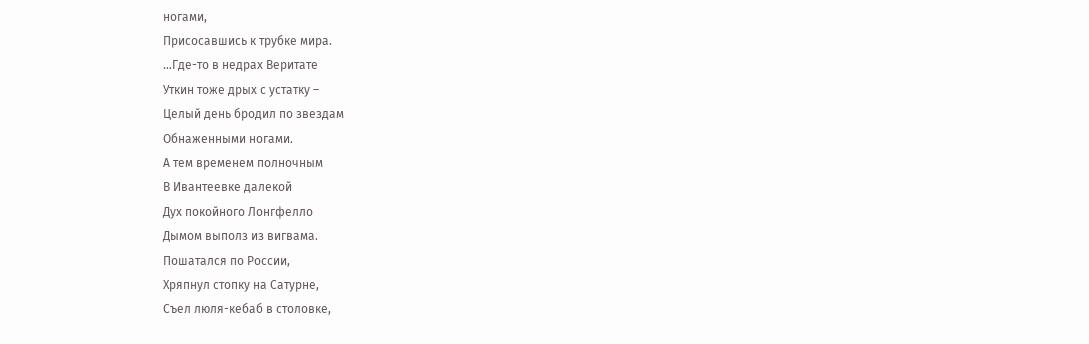ногами,
Присосавшись к трубке мира.
…Где-то в недрах Веритате
Уткин тоже дрых с устатку –
Целый день бродил по звездам
Обнаженными ногами.
А тем временем полночным
В Ивантеевке далекой
Дух покойного Лонгфелло
Дымом выполз из вигвама.
Пошатался по России,
Хряпнул стопку на Сатурне,
Съел люля-кебаб в столовке,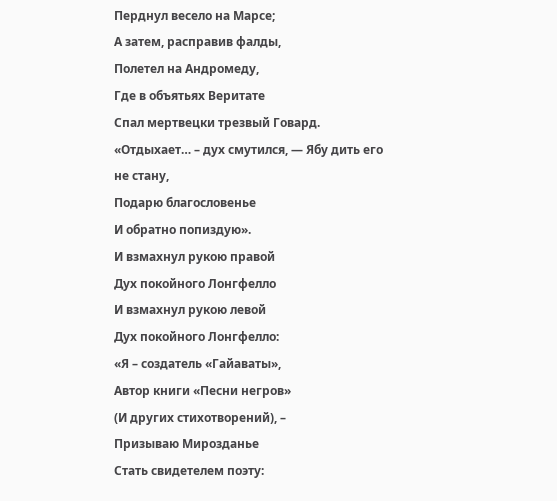Перднул весело на Марсе;
А затем, расправив фалды,
Полетел на Андромеду,
Где в объятьях Веритате
Спал мертвецки трезвый Говард.
«Отдыхает… – дух смутился, — Ябу дить его не стану,
Подарю благословенье
И обратно попиздую».
И взмахнул рукою правой
Дух покойного Лонгфелло
И взмахнул рукою левой
Дух покойного Лонгфелло:
«Я – создатель «Гайаваты»,
Автор книги «Песни негров»
(И других стихотворений), –
Призываю Мирозданье
Стать свидетелем поэту: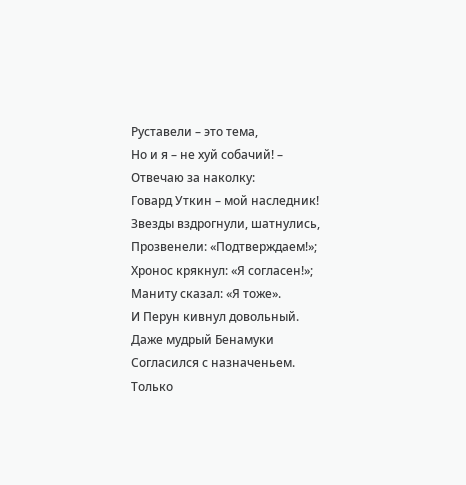Руставели – это тема,
Но и я – не хуй собачий! –
Отвечаю за наколку:
Говард Уткин – мой наследник!
Звезды вздрогнули, шатнулись,
Прозвенели: «Подтверждаем!»;
Хронос крякнул: «Я согласен!»;
Маниту сказал: «Я тоже».
И Перун кивнул довольный.
Даже мудрый Бенамуки
Согласился с назначеньем.
Только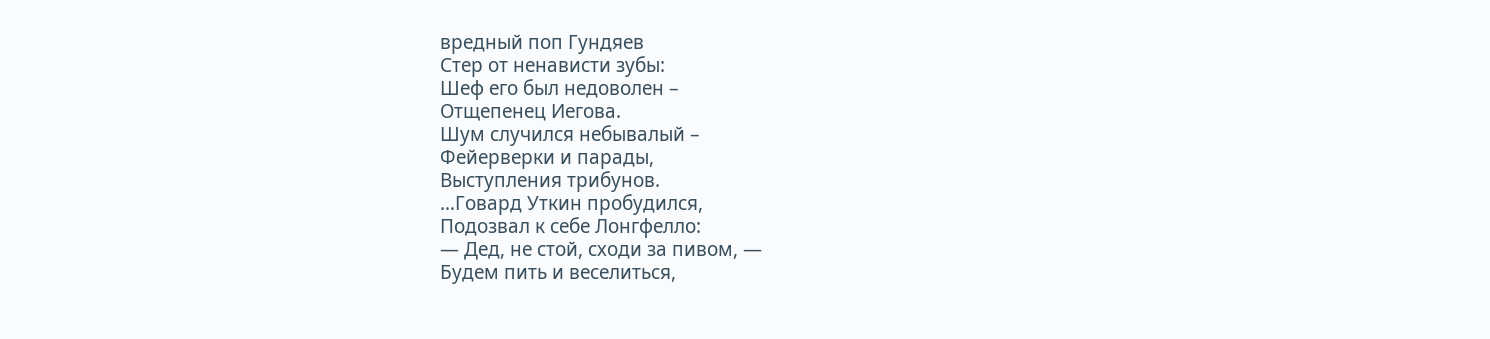вредный поп Гундяев
Стер от ненависти зубы:
Шеф его был недоволен –
Отщепенец Иегова.
Шум случился небывалый –
Фейерверки и парады,
Выступления трибунов.
…Говард Уткин пробудился,
Подозвал к себе Лонгфелло:
— Дед, не стой, сходи за пивом, —
Будем пить и веселиться,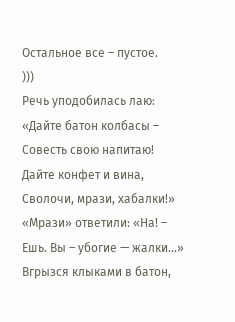Остальное все – пустое.
)))
Речь уподобилась лаю:
«Дайте батон колбасы –
Совесть свою напитаю!
Дайте конфет и вина,
Сволочи, мрази, хабалки!»
«Мрази» ответили: «На! –
Ешь. Вы – убогие — жалки…»
Вгрызся клыками в батон,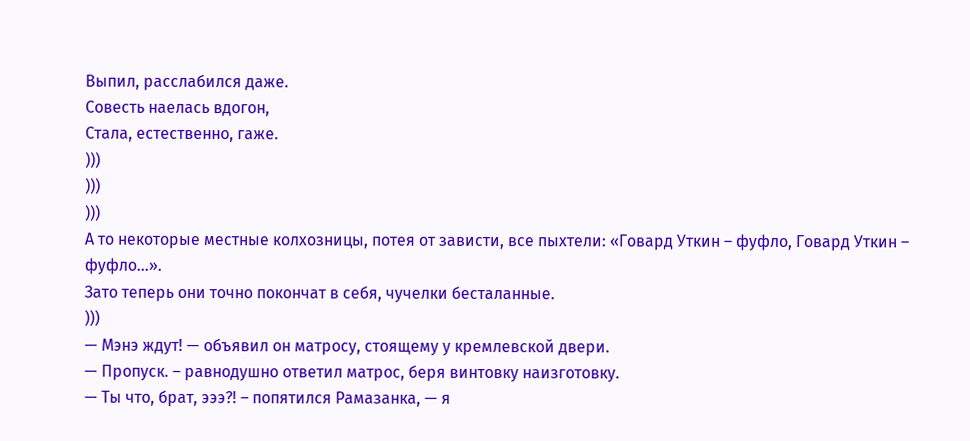Выпил, расслабился даже.
Совесть наелась вдогон,
Стала, естественно, гаже.
)))
)))
)))
А то некоторые местные колхозницы, потея от зависти, все пыхтели: «Говард Уткин – фуфло, Говард Уткин – фуфло…».
Зато теперь они точно покончат в себя, чучелки бесталанные.
)))
— Мэнэ ждут! — объявил он матросу, стоящему у кремлевской двери.
— Пропуск. – равнодушно ответил матрос, беря винтовку наизготовку.
— Ты что, брат, эээ?! – попятился Рамазанка, — я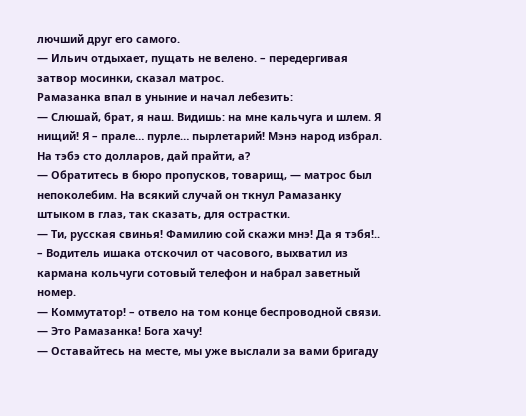лючший друг его самого.
— Ильич отдыхает, пущать не велено. – передергивая затвор мосинки, сказал матрос.
Рамазанка впал в уныние и начал лебезить:
— Слюшай, брат, я наш. Видишь: на мне кальчуга и шлем. Я нищий! Я – прале… пурле… пырлетарий! Мэнэ народ избрал. На тэбэ сто долларов, дай прайти, а?
— Обратитесь в бюро пропусков, товарищ, — матрос был непоколебим. На всякий случай он ткнул Рамазанку штыком в глаз, так сказать, для острастки.
— Ти, русская свинья! Фамилию сой скажи мнэ! Да я тэбя!.. – Водитель ишака отскочил от часового, выхватил из кармана кольчуги сотовый телефон и набрал заветный номер.
— Коммутатор! – отвело на том конце беспроводной связи.
— Это Рамазанка! Бога хачу!
— Оставайтесь на месте, мы уже выслали за вами бригаду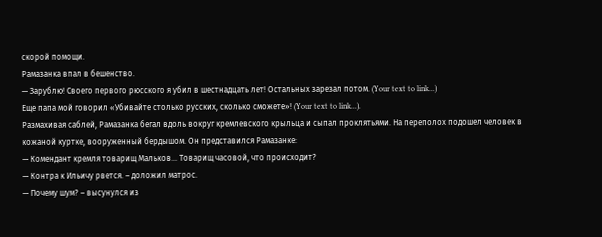скорой помощи.
Рамазанка впал в бешенство.
— Зарублю! Своего первого рюсского я убил в шестнадцать лет! Остальных зарезал потом. (Your text to link...)
Еще папа мой говорил «Убивайте столько русских, сколько сможете»! (Your text to link...).
Размахивая саблей, Рамазанка бегал вдоль вокруг кремлевского крыльца и сыпал проклятьями. На переполох подошел человек в кожаной куртке, вооруженный бердышом. Он представился Рамазанке:
— Комендант кремля товарищ Мальков… Товарищ часовой, что происходит?
— Контра к Ильичу рвется. – доложил матрос.
— Почему шум? – высунулся из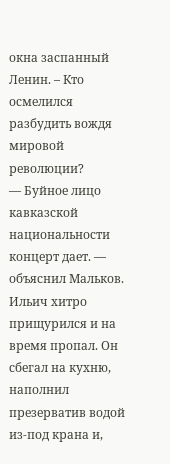окна заспанный Ленин. – Кто осмелился разбудить вождя мировой революции?
— Буйное лицо кавказской национальности концерт дает. — объяснил Мальков.
Ильич хитро прищурился и на время пропал. Он сбегал на кухню, наполнил презерватив водой из-под крана и,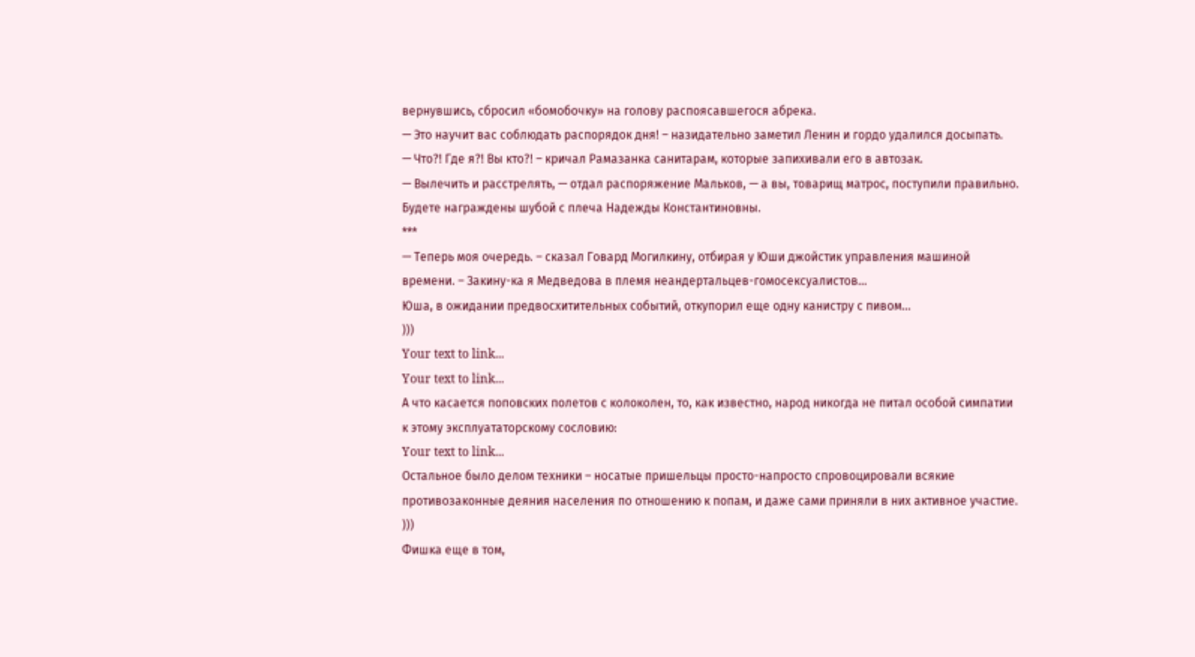вернувшись, сбросил «бомобочку» на голову распоясавшегося абрека.
— Это научит вас соблюдать распорядок дня! – назидательно заметил Ленин и гордо удалился досыпать.
— Что?! Где я?! Вы кто?! – кричал Рамазанка санитарам, которые запихивали его в автозак.
— Вылечить и расстрелять, — отдал распоряжение Мальков, — а вы, товарищ матрос, поступили правильно. Будете награждены шубой с плеча Надежды Константиновны.
***
— Теперь моя очередь. – сказал Говард Могилкину, отбирая у Юши джойстик управления машиной времени. – Закину-ка я Медведова в племя неандертальцев-гомосексуалистов…
Юша, в ожидании предвосхитительных событий, откупорил еще одну канистру с пивом…
)))
Your text to link...
Your text to link...
А что касается поповских полетов с колоколен, то, как известно, народ никогда не питал особой симпатии к этому эксплуататорскому сословию:
Your text to link...
Остальное было делом техники – носатые пришельцы просто-напросто спровоцировали всякие противозаконные деяния населения по отношению к попам, и даже сами приняли в них активное участие.
)))
Фишка еще в том,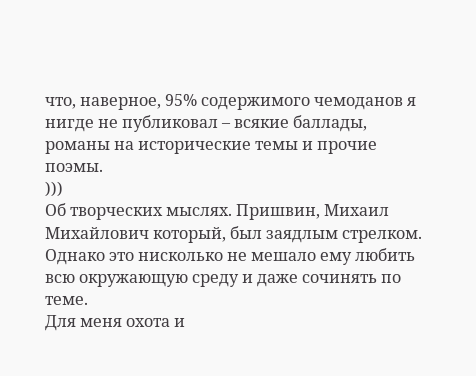что, наверное, 95% содержимого чемоданов я нигде не публиковал – всякие баллады, романы на исторические темы и прочие поэмы.
)))
Об творческих мыслях. Пришвин, Михаил Михайлович который, был заядлым стрелком. Однако это нисколько не мешало ему любить всю окружающую среду и даже сочинять по теме.
Для меня охота и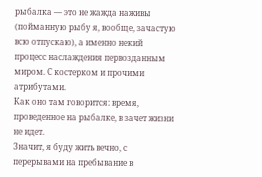рыбалка — это не жажда наживы (пойманную рыбу я, вообще, зачастую всю отпускаю), а именно некий процесс наслаждения первозданным миром. С костерком и прочими атрибутами.
Как оно там говорится: время, проведенное на рыбалке, в зачет жизни не идет.
Значит, я буду жить вечно, с перерывами на пребывание в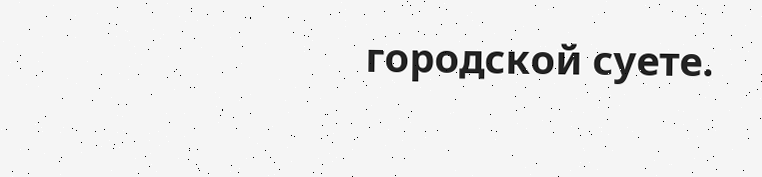городской суете.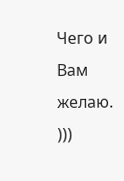Чего и Вам желаю.
)))